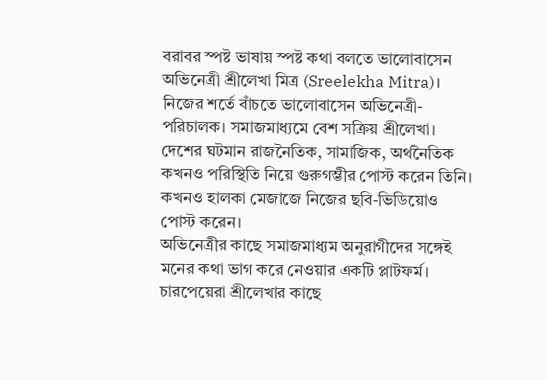বরাবর স্পষ্ট ভাষায় স্পষ্ট কথা বলতে ভালোবাসেন অভিনেত্রী শ্রীলেখা মিত্র (Sreelekha Mitra)। নিজের শর্তে বাঁচতে ভালোবাসেন অভিনেত্রী-পরিচালক। সমাজমাধ্যমে বেশ সক্রিয় শ্রীলেখা। দেশের ঘটমান রাজনৈতিক, সামাজিক, অর্থনৈতিক কখনও পরিস্থিতি নিয়ে গুরুগম্ভীর পোস্ট করেন তিনি। কখনও হালকা মেজাজে নিজের ছবি-ভিডিয়োও পোস্ট করেন।
অভিনেত্রীর কাছে সমাজমাধ্যম অনুরাগীদের সঙ্গেই মনের কথা ভাগ করে নেওয়ার একটি প্লাটফর্ম। চারপেয়েরা শ্রীলেখার কাছে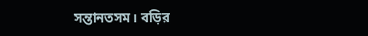সন্তানতসম। বড়ির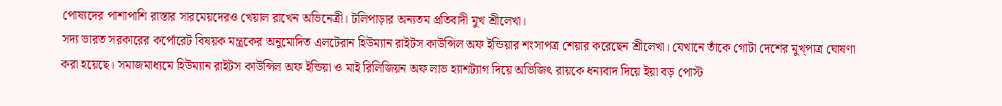পোষ্যদের পাশাপাশি রাস্তার সারমেয়দেরও খেয়াল রাখেন অভিনেত্রী। টলিপাড়ার অন্যতম প্রতিবাদী মুখ শ্রীলেখা।
সদ্য ভারত সরকারের কর্পোরেট বিষয়ক মন্ত্রকের অনুমোদিত এলটেরান হিউম্যান রাইটস কাউন্সিল অফ ইন্ডিয়ার শংসাপত্র শেয়ার করেছেন শ্রীলেখা। যেখানে তাঁকে গোটা দেশের মুখ্পাত্র ঘোষণা করা হয়েছে। সমাজমাধ্যমে হিউম্যান রাইটস কাউন্সিল অফ ইন্ডিয়া ও মাই রিলিজিয়ন অফ লাভ হ্যাশট্যাগ দিয়ে অভিজিৎ রায়কে ধন্যবাদ দিয়ে ইয়া বড় পোস্ট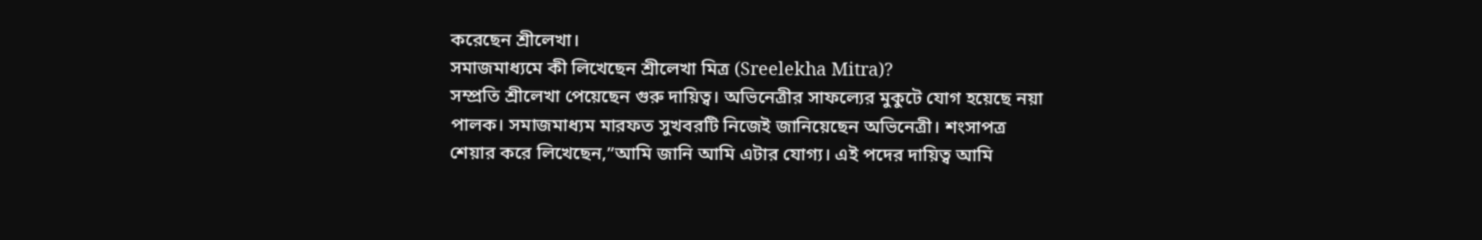করেছেন শ্রীলেখা।
সমাজমাধ্যমে কী লিখেছেন শ্রীলেখা মিত্র (Sreelekha Mitra)?
সম্প্রতি শ্রীলেখা পেয়েছেন গুরু দায়িত্ব। অভিনেত্রীর সাফল্যের মুকুটে যোগ হয়েছে নয়া পালক। সমাজমাধ্যম মারফত সুখবরটি নিজেই জানিয়েছেন অভিনেত্রী। শংসাপত্র শেয়ার করে লিখেছেন,”আমি জানি আমি এটার যোগ্য। এই পদের দায়িত্ব আমি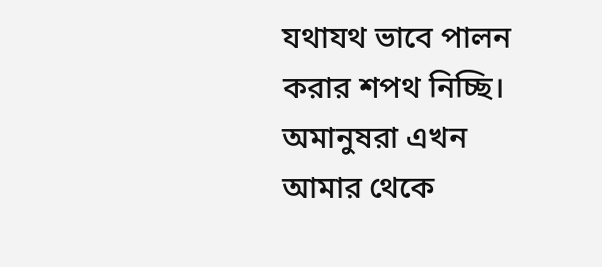যথাযথ ভাবে পালন করার শপথ নিচ্ছি। অমানুষরা এখন আমার থেকে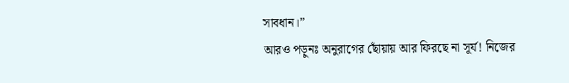সাবধান।”
আরও পড়ুনঃ অনুরাগের ছোঁয়ায় আর ফিরছে না সূর্য! নিজের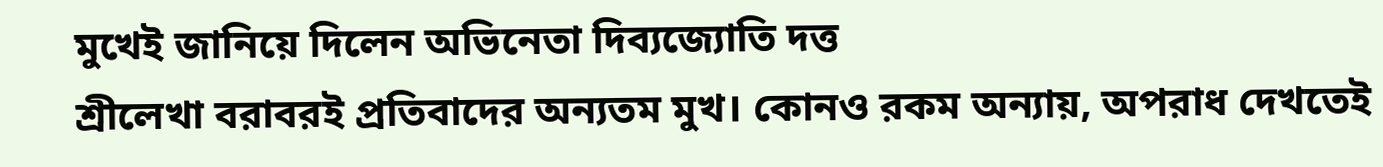মুখেই জানিয়ে দিলেন অভিনেতা দিব্যজ্যোতি দত্ত
শ্রীলেখা বরাবরই প্রতিবাদের অন্যতম মুখ। কোনও রকম অন্যায়, অপরাধ দেখতেই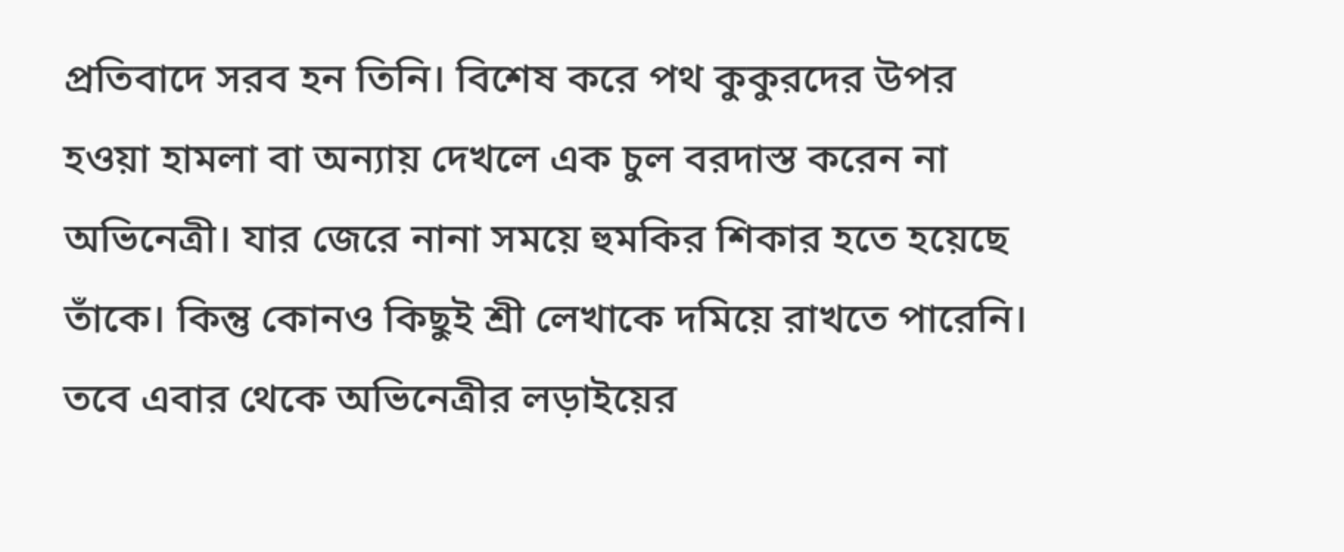প্রতিবাদে সরব হন তিনি। বিশেষ করে পথ কুকুরদের উপর হওয়া হামলা বা অন্যায় দেখলে এক চুল বরদাস্ত করেন না অভিনেত্রী। যার জেরে নানা সময়ে হুমকির শিকার হতে হয়েছে তাঁকে। কিন্তু কোনও কিছুই শ্রী লেখাকে দমিয়ে রাখতে পারেনি। তবে এবার থেকে অভিনেত্রীর লড়াইয়ের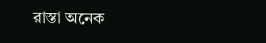রাস্তা অনেক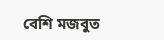বেশি মজবুত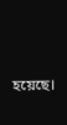হয়েছে।